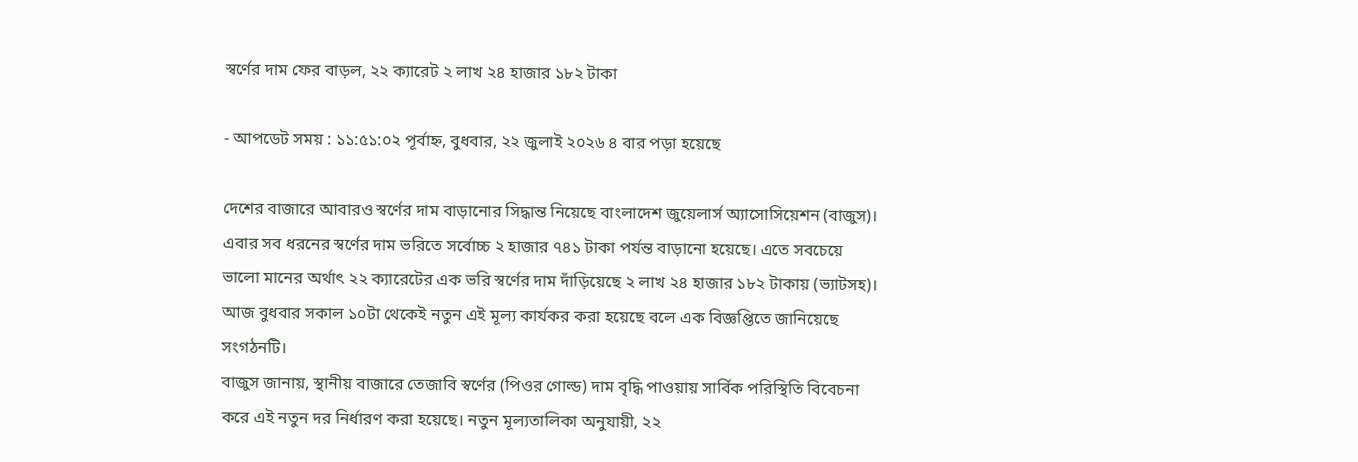স্বর্ণের দাম ফের বাড়ল, ২২ ক্যারেট ২ লাখ ২৪ হাজার ১৮২ টাকা

- আপডেট সময় : ১১:৫১:০২ পূর্বাহ্ন, বুধবার, ২২ জুলাই ২০২৬ ৪ বার পড়া হয়েছে

দেশের বাজারে আবারও স্বর্ণের দাম বাড়ানোর সিদ্ধান্ত নিয়েছে বাংলাদেশ জুয়েলার্স অ্যাসোসিয়েশন (বাজুস)। এবার সব ধরনের স্বর্ণের দাম ভরিতে সর্বোচ্চ ২ হাজার ৭৪১ টাকা পর্যন্ত বাড়ানো হয়েছে। এতে সবচেয়ে ভালো মানের অর্থাৎ ২২ ক্যারেটের এক ভরি স্বর্ণের দাম দাঁড়িয়েছে ২ লাখ ২৪ হাজার ১৮২ টাকায় (ভ্যাটসহ)। আজ বুধবার সকাল ১০টা থেকেই নতুন এই মূল্য কার্যকর করা হয়েছে বলে এক বিজ্ঞপ্তিতে জানিয়েছে সংগঠনটি।
বাজুস জানায়, স্থানীয় বাজারে তেজাবি স্বর্ণের (পিওর গোল্ড) দাম বৃদ্ধি পাওয়ায় সার্বিক পরিস্থিতি বিবেচনা করে এই নতুন দর নির্ধারণ করা হয়েছে। নতুন মূল্যতালিকা অনুযায়ী, ২২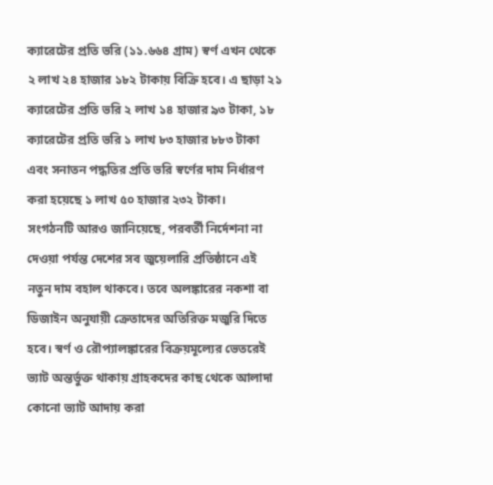ক্যারেটের প্রতি ভরি (১১.৬৬৪ গ্রাম) স্বর্ণ এখন থেকে ২ লাখ ২৪ হাজার ১৮২ টাকায় বিক্রি হবে। এ ছাড়া ২১ ক্যারেটের প্রতি ভরি ২ লাখ ১৪ হাজার ৯৩ টাকা, ১৮ ক্যারেটের প্রতি ভরি ১ লাখ ৮৩ হাজার ৮৮৩ টাকা এবং সনাতন পদ্ধতির প্রতি ভরি স্বর্ণের দাম নির্ধারণ করা হয়েছে ১ লাখ ৫০ হাজার ২৩২ টাকা।
সংগঠনটি আরও জানিয়েছে, পরবর্তী নির্দেশনা না দেওয়া পর্যন্ত দেশের সব জুয়েলারি প্রতিষ্ঠানে এই নতুন দাম বহাল থাকবে। তবে অলঙ্কারের নকশা বা ডিজাইন অনুযায়ী ক্রেতাদের অতিরিক্ত মজুরি দিতে হবে। স্বর্ণ ও রৌপ্যালঙ্কারের বিক্রয়মূল্যের ভেতরেই ভ্যাট অন্তর্ভুক্ত থাকায় গ্রাহকদের কাছ থেকে আলাদা কোনো ভ্যাট আদায় করা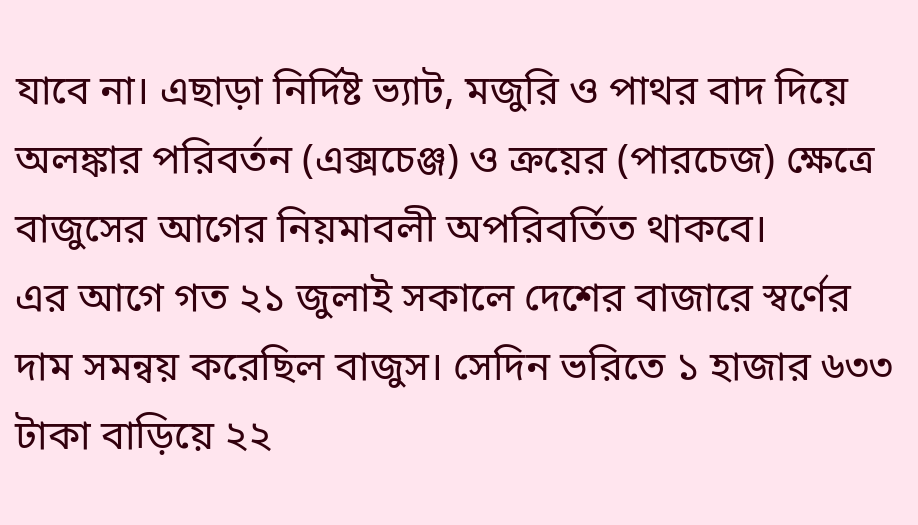যাবে না। এছাড়া নির্দিষ্ট ভ্যাট, মজুরি ও পাথর বাদ দিয়ে অলঙ্কার পরিবর্তন (এক্সচেঞ্জ) ও ক্রয়ের (পারচেজ) ক্ষেত্রে বাজুসের আগের নিয়মাবলী অপরিবর্তিত থাকবে।
এর আগে গত ২১ জুলাই সকালে দেশের বাজারে স্বর্ণের দাম সমন্বয় করেছিল বাজুস। সেদিন ভরিতে ১ হাজার ৬৩৩ টাকা বাড়িয়ে ২২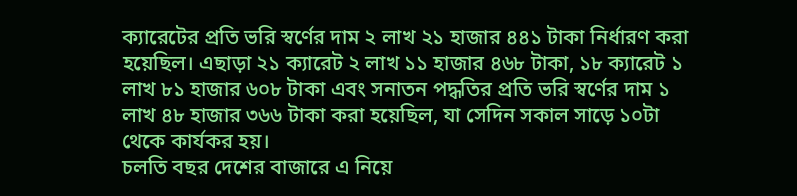ক্যারেটের প্রতি ভরি স্বর্ণের দাম ২ লাখ ২১ হাজার ৪৪১ টাকা নির্ধারণ করা হয়েছিল। এছাড়া ২১ ক্যারেট ২ লাখ ১১ হাজার ৪৬৮ টাকা, ১৮ ক্যারেট ১ লাখ ৮১ হাজার ৬০৮ টাকা এবং সনাতন পদ্ধতির প্রতি ভরি স্বর্ণের দাম ১ লাখ ৪৮ হাজার ৩৬৬ টাকা করা হয়েছিল, যা সেদিন সকাল সাড়ে ১০টা থেকে কার্যকর হয়।
চলতি বছর দেশের বাজারে এ নিয়ে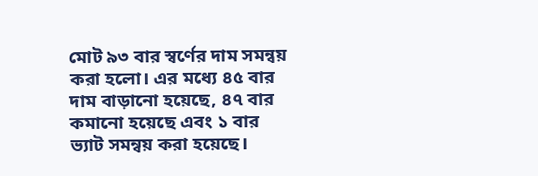মোট ৯৩ বার স্বর্ণের দাম সমন্বয় করা হলো। এর মধ্যে ৪৫ বার দাম বাড়ানো হয়েছে, ৪৭ বার কমানো হয়েছে এবং ১ বার ভ্যাট সমন্বয় করা হয়েছে।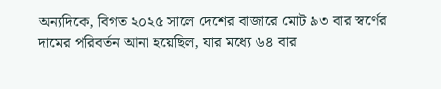অন্যদিকে, বিগত ২০২৫ সালে দেশের বাজারে মোট ৯৩ বার স্বর্ণের দামের পরিবর্তন আনা হয়েছিল, যার মধ্যে ৬৪ বার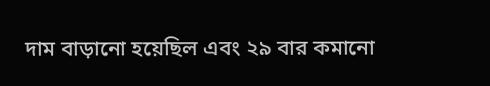দাম বাড়ানো হয়েছিল এবং ২৯ বার কমানো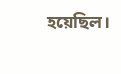হয়েছিল।